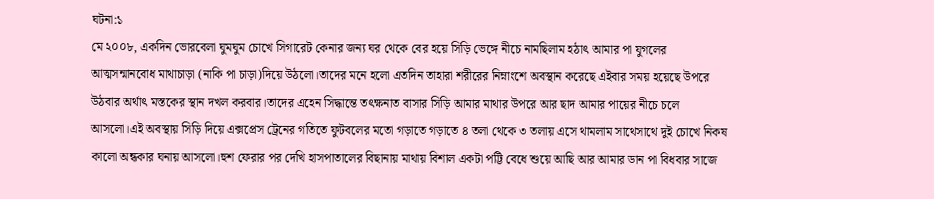ঘটনা:১
মে ২০০৮, একদিন ভোরবেলা ঘুমঘুম চোখে সিগারেট কেনার জন্য ঘর থেকে বের হয়ে সিড়ি ভেঙ্গে নীচে নামছিলাম হঠাৎ আমার পা যুগলের আত্মসন্মানবোধ মাথাচাড়া (নাকি পা চাড়া)দিয়ে উঠলো।তাদের মনে হলো এতদিন তাহারা শরীরের নিম্নাংশে অবস্থান করেছে এইবার সময় হয়েছে উপরে উঠবার অর্থাৎ মস্তকের স্থান দখল করবার।তাদের এহেন সিদ্ধান্তে তৎক্ষনাত বাসার সিড়ি আমার মাথার উপরে আর ছাদ আমার পায়ের নীচে চলে আসলো।এই অবস্থায় সিড়ি দিয়ে এক্সপ্রেস ট্রেনের গতিতে ফুটবলের মতো গড়াতে গড়াতে ৪ তলা থেকে ৩ তলায় এসে থামলাম সাথেসাথে দুই চোখে নিকষ কালো অন্ধকার ঘনায় আসলো।হুশ ফেরার পর দেখি হাসপাতালের বিছানায় মাথায় বিশাল একটা পট্টি বেধে শুয়ে আছি আর আমার ডান পা বিধবার সাজে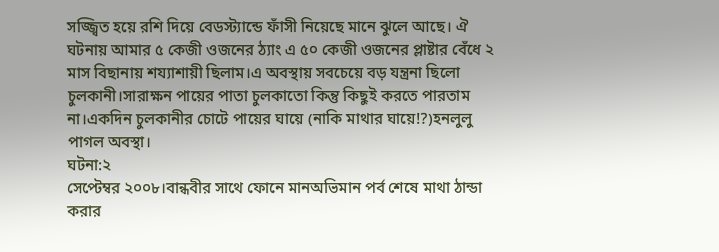সজ্জ্বিত হয়ে রশি দিয়ে বেডস্ট্যান্ডে ফাঁসী নিয়েছে মানে ঝুলে আছে। ঐ ঘটনায় আমার ৫ কেজী ওজনের ঠ্যাং এ ৫০ কেজী ওজনের প্লাষ্টার বেঁধে ২ মাস বিছানায় শয্যাশায়ী ছিলাম।এ অবস্থায় সবচেয়ে বড় যন্ত্রনা ছিলো চুলকানী।সারাক্ষন পায়ের পাতা চুলকাতো কিন্তু কিছুই করতে পারতাম না।একদিন চুলকানীর চোটে পায়ের ঘায়ে (নাকি মাথার ঘায়ে!?)হনলুলু পাগল অবস্থা।
ঘটনা:২
সেপ্টেম্বর ২০০৮।বান্ধবীর সাথে ফোনে মানঅভিমান পর্ব শেষে মাথা ঠান্ডা করার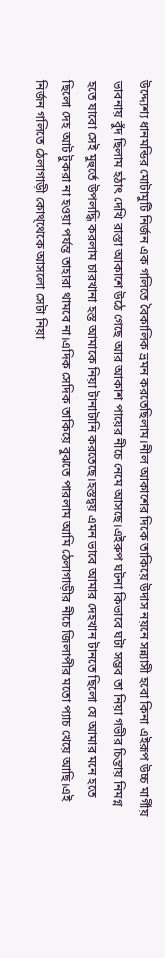উদ্দ্যেশ্য ধানমন্ডির মোটামুটি নির্জন এক গলিতে বৈকালিক ভ্রমন করতেছিলাম।নীল আকাশের দিকে তাকিয়ে উদাস নয়নে সন্ন্যাসী হবো কিনা এইরূপ উচ্চ মার্গীয় ভাবনায় বুঁদ ছিলাম হঠাৎ দেখি রাস্তা আকাশে উঠে গেছে আর আকাশ পায়ের নীচে নেমে আসছে।এইরুপ ঘটনা কিভাবে ঘটা সম্ভব তা নিয়া গভীর চিন্তায় নিমগ্ন হতে যাবো সেই মুহুর্তে উপলদ্ধি করলাম চারখানা হস্ত আমাকে নিয়া টানাটানি করতেছে।হস্তদ্বয় এমন ভাবে আমার দেহখান টানতে ছিলো যে আমার মনে হতে ছিলো দেহ আট টুকরা না হওয়া পর্যন্ত তাহারা থামবে না।এদিক সেদিক তাকিয়ে বুঝতে পারলাম আমি ঠেলাগাড়ীর নীচে জিলাপীর মতো প্যাচ খেয়ে আছি।এই নির্জন গলিতে ঠেলাগাড়ী কোথ্থেকে আসলো সেটা নিয়া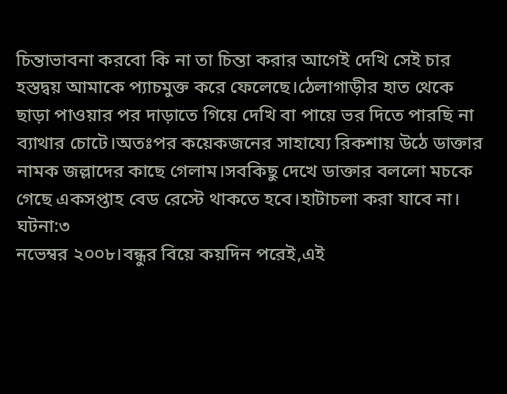চিন্তাভাবনা করবো কি না তা চিন্তা করার আগেই দেখি সেই চার হস্তদ্বয় আমাকে প্যাচমুক্ত করে ফেলেছে।ঠেলাগাড়ীর হাত থেকে ছাড়া পাওয়ার পর দাড়াতে গিয়ে দেখি বা পায়ে ভর দিতে পারছি না ব্যাথার চোটে।অতঃপর কয়েকজনের সাহায্যে রিকশায় উঠে ডাক্তার নামক জল্লাদের কাছে গেলাম।সবকিছু দেখে ডাক্তার বললো মচকে গেছে একসপ্তাহ বেড রেস্টে থাকতে হবে।হাটাচলা করা যাবে না।
ঘটনা:৩
নভেম্বর ২০০৮।বন্ধুর বিয়ে কয়দিন পরেই,এই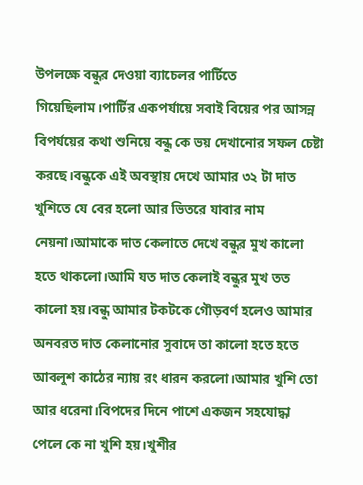উপলক্ষে বন্ধুর দেওয়া ব্যাচেলর পার্টিতে গিয়েছিলাম।পার্টির একপর্যায়ে সবাই বিয়ের পর আসন্ন বিপর্যয়ের কথা শুনিয়ে বন্ধু কে ভয় দেখানোর সফল চেষ্টা করছে।বন্ধুকে এই অবস্থায় দেখে আমার ৩২ টা দাত খুশিতে যে বের হলো আর ভিতরে যাবার নাম নেয়না।আমাকে দাত কেলাতে দেখে বন্ধুর মুখ কালো হতে থাকলো।আমি যত দাত কেলাই বন্ধুর মুখ তত কালো হয়।বন্ধু আমার টকটকে গৌড়বর্ণ হলেও আমার অনবরত দাত কেলানোর সুবাদে তা কালো হতে হতে আবলুশ কাঠের ন্যায় রং ধারন করলো।আমার খুশি তো আর ধরেনা।বিপদের দিনে পাশে একজন সহযোদ্ধা পেলে কে না খুশি হয়।খুশীর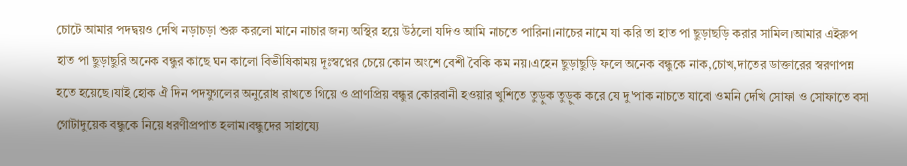চোটে আমার পদদ্বয়ও দেখি নড়াচড়া শুরু করলো মানে নাচার জন্য অস্থির হয়ে উঠলো যদিও আমি নাচতে পারিনা।নাচের নামে যা করি তা হাত পা ছুড়াছড়ি করার সামিল।আমার এইরুপ হাত পা ছুড়াছুরি অনেক বন্ধুর কাছে ঘন কালো বিভীষিকাময় দূঃস্বপ্নের চেয়ে কোন অংশে বেশী বৈকি কম নয়।এহেন ছুড়াছুড়ি ফলে অনেক বন্ধুকে নাক,চোখ,দাতের ডাক্তারের স্বরণাপন্ন হতে হয়েছে।যাই হোক ঐ দিন পদযুগলের অনুরোধ রাখতে গিয়ে ও প্রাণপ্রিয় বন্ধুর কোরবানী হওয়ার খুশিতে তুড়ুক তুড়ুক করে যে দু'পাক নাচতে যাবো ওমনি দেখি সোফা ও সোফাতে বসা গোটাদুয়েক বন্ধুকে নিয়ে ধরণীপ্রপাত হলাম।বন্ধুদের সাহায্যে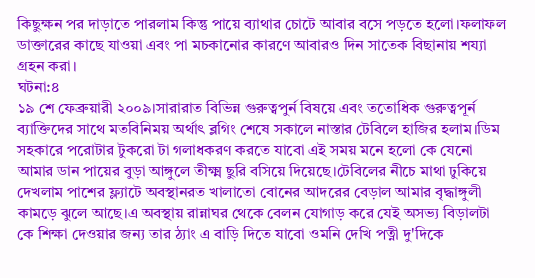কিছুক্ষন পর দাড়াতে পারলাম কিন্তু পায়ে ব্যাথার চোটে আবার বসে পড়তে হলো।ফলাফল ডাক্তারের কাছে যাওয়া এবং পা মচকানোর কারণে আবারও দিন সাতেক বিছানায় শয্যা গ্রহন করা।
ঘটনা:৪
১৯ শে ফেব্রুয়ারী ২০০৯।সারারাত বিভিন্ন গুরুত্বপুর্ন বিষয়ে এবং ততোধিক গুরুত্বপূর্ন ব্যাক্তিদের সাথে মতবিনিময় অর্থাৎ ব্লগিং শেষে সকালে নাস্তার টেবিলে হাজির হলাম।ডিম সহকারে পরোটার টুকরো টা গলাধকরণ করতে যাবো এই সময় মনে হলো কে যেনো আমার ডান পায়ের বুড়া আঙ্গুলে তীক্ষ্ম ছুরি বসিয়ে দিয়েছে।টেবিলের নীচে মাথা ঢুকিয়ে দেখলাম পাশের ফ্ল্যাটে অবস্থানরত খালাতো বোনের আদরের বেড়াল আমার বৃদ্ধাঙ্গুলী কামড়ে ঝুলে আছে।এ অবস্থায় রান্নাঘর থেকে বেলন যোগাড় করে যেই অসভ্য বিড়ালটা কে শিক্ষা দেওয়ার জন্য তার ঠ্যাং এ বাড়ি দিতে যাবো ওমনি দেখি পত্নী দু'দিকে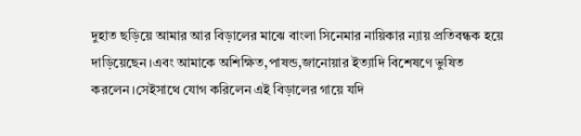দুহাত ছড়িয়ে আমার আর বিড়ালের মাঝে বাংলা সিনেমার নায়িকার ন্যায় প্রতিবন্ধক হয়ে দাড়িয়েছেন।এবং আমাকে অশিক্ষিত,পাষন্ড,জানোয়ার ইত্যাদি বিশেষণে ভুষিত করলেন।সেইসাথে যোগ করিলেন এই বিড়ালের গায়ে যদি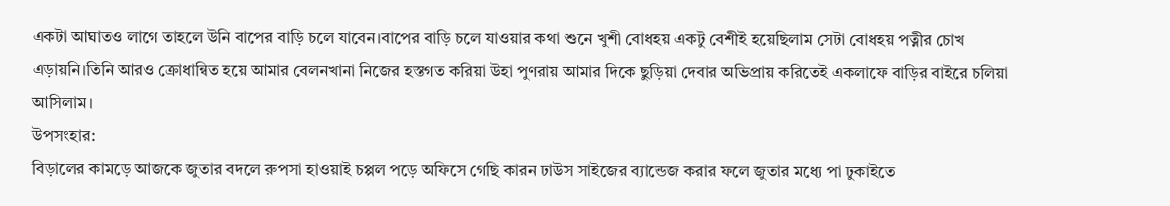একটা আঘাতও লাগে তাহলে উনি বাপের বাড়ি চলে যাবেন।বাপের বাড়ি চলে যাওয়ার কথা শুনে খুশী বোধহয় একটু বেশীই হয়েছিলাম সেটা বোধহয় পত্নীর চোখ এড়ায়নি।তিনি আরও ক্রোধান্বিত হয়ে আমার বেলনখানা নিজের হস্তগত করিয়া উহা পুণরায় আমার দিকে ছুড়িয়া দেবার অভিপ্রায় করিতেই একলাফে বাড়ির বাইরে চলিয়া আসিলাম।
উপসংহার:
বিড়ালের কামড়ে আজকে জুতার বদলে রুপসা হাওয়াই চপ্পল পড়ে অফিসে গেছি কারন ঢাউস সাইজের ব্যান্ডেজ করার ফলে জুতার মধ্যে পা ঢুকাইতে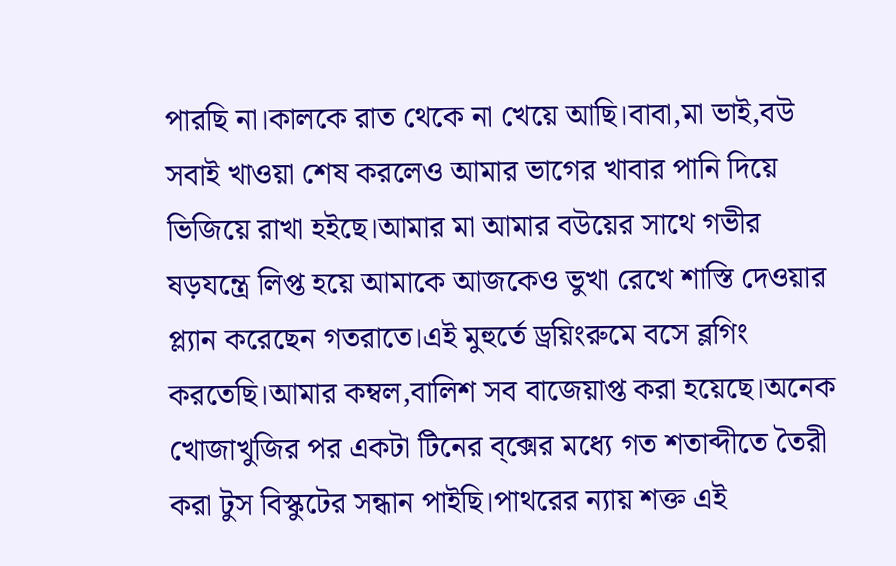পারছি না।কালকে রাত থেকে না খেয়ে আছি।বাবা,মা ভাই,বউ সবাই খাওয়া শেষ করলেও আমার ভাগের খাবার পানি দিয়ে ভিজিয়ে রাখা হইছে।আমার মা আমার বউয়ের সাথে গভীর ষড়যন্ত্রে লিপ্ত হয়ে আমাকে আজকেও ভুখা রেখে শাস্তি দেওয়ার প্ল্যান করেছেন গতরাতে।এই মুহুর্তে ড্রয়িংরুমে বসে ব্লগিং করতেছি।আমার কম্বল,বালিশ সব বাজেয়াপ্ত করা হয়েছে।অনেক খোজাখুজির পর একটা টিনের ব্ক্সের মধ্যে গত শতাব্দীতে তৈরী করা টুস বিস্কুটের সন্ধান পাইছি।পাথরের ন্যায় শক্ত এই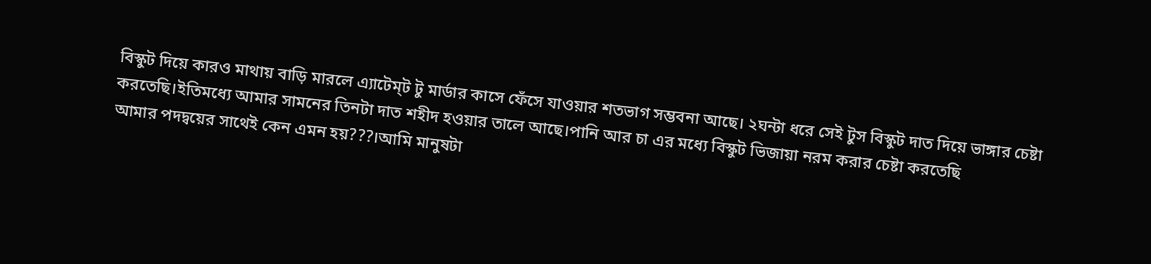বিস্কুট দিয়ে কারও মাথায় বাড়ি মারলে এ্যাটেম্ট টু মার্ডার কাসে ফেঁসে যাওয়ার শতভাগ সম্ভবনা আছে। ২ঘন্টা ধরে সেই টুস বিস্কুট দাত দিয়ে ভাঙ্গার চেষ্টা করতেছি।ইতিমধ্যে আমার সামনের তিনটা দাত শহীদ হওয়ার তালে আছে।পানি আর চা এর মধ্যে বিস্কুট ভিজায়া নরম করার চেষ্টা করতেছি
আমার পদদ্বয়ের সাথেই কেন এমন হয়???।আমি মানুষটা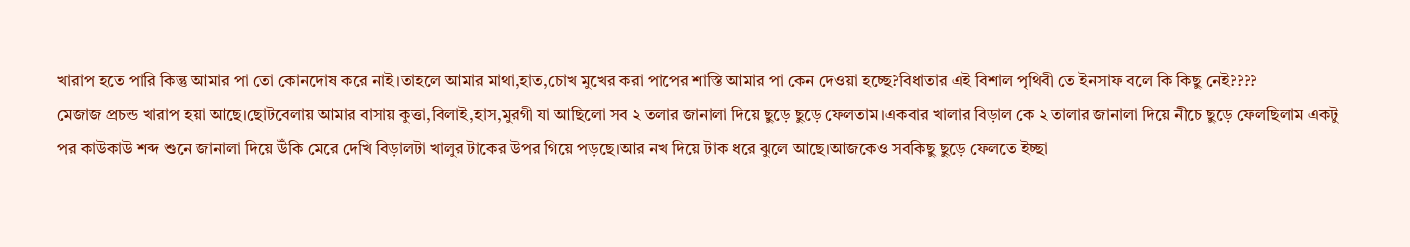খারাপ হতে পারি কিন্তু আমার পা তো কোনদোষ করে নাই।তাহলে আমার মাথা,হাত,চোখ মুখের করা পাপের শাস্তি আমার পা কেন দেওয়া হচ্ছে?বিধাতার এই বিশাল পৃথিবী তে ইনসাফ বলে কি কিছু নেই????
মেজাজ প্রচন্ড খারাপ হয়া আছে।ছোটবেলায় আমার বাসায় কুত্তা,বিলাই,হাস,মুরগী যা আছিলো সব ২ তলার জানালা দিয়ে ছুড়ে ছুড়ে ফেলতাম।একবার খালার বিড়াল কে ২ তালার জানালা দিয়ে নীচে ছুড়ে ফেলছিলাম একটু পর কাউকাউ শব্দ শুনে জানালা দিয়ে উঁকি মেরে দেখি বিড়ালটা খালুর টাকের উপর গিয়ে পড়ছে।আর নখ দিয়ে টাক ধরে ঝুলে আছে।আজকেও সবকিছু ছুড়ে ফেলতে ইচ্ছা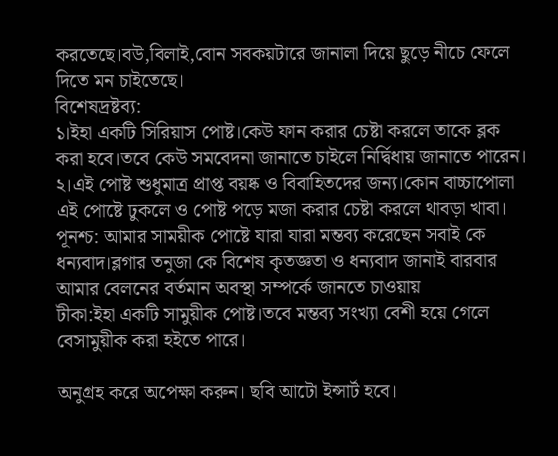করতেছে।বউ,বিলাই,বোন সবকয়টারে জানালা দিয়ে ছুড়ে নীচে ফেলে দিতে মন চাইতেছে।
বিশেষদ্রষ্টব্য:
১।ইহা একটি সিরিয়াস পোষ্ট।কেউ ফান করার চেষ্টা করলে তাকে ব্লক করা হবে।তবে কেউ সমবেদনা জানাতে চাইলে নির্দ্বিধায় জানাতে পারেন।
২।এই পোষ্ট শুধুমাত্র প্রাপ্ত বয়ষ্ক ও বিবাহিতদের জন্য।কোন বাচ্চাপোলা এই পোষ্টে ঢুকলে ও পোষ্ট পড়ে মজা করার চেষ্টা করলে থাবড়া খাবা।
পূনশ্চ: আমার সাময়ীক পোষ্টে যারা যারা মন্তব্য করেছেন সবাই কে ধন্যবাদ।ব্লগার তনুজা কে বিশেষ কৃতজ্ঞতা ও ধন্যবাদ জানাই বারবার আমার বেলনের বর্তমান অবস্থা সম্পর্কে জানতে চাওয়ায়
টীকা:ইহা একটি সামুয়ীক পোষ্ট।তবে মন্তব্য সংখ্যা বেশী হয়ে গেলে বেসামুয়ীক করা হইতে পারে।

অনুগ্রহ করে অপেক্ষা করুন। ছবি আটো ইন্সার্ট হবে।